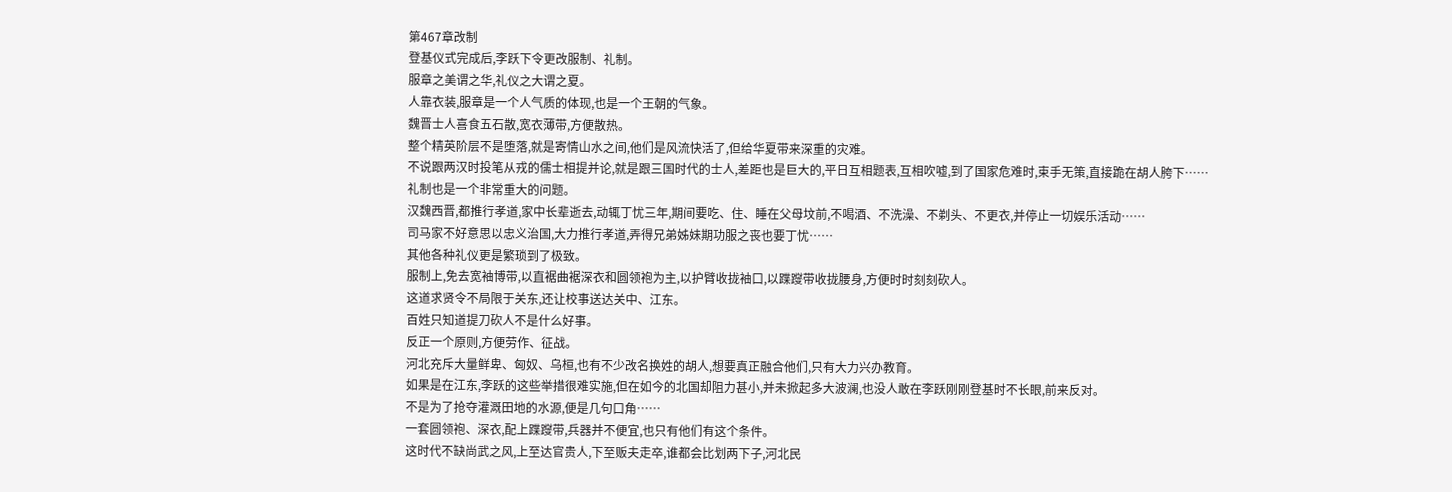第467章改制
登基仪式完成后,李跃下令更改服制、礼制。
服章之美谓之华,礼仪之大谓之夏。
人靠衣装,服章是一个人气质的体现,也是一个王朝的气象。
魏晋士人喜食五石散,宽衣薄带,方便散热。
整个精英阶层不是堕落,就是寄情山水之间,他们是风流快活了,但给华夏带来深重的灾难。
不说跟两汉时投笔从戎的儒士相提并论,就是跟三国时代的士人,差距也是巨大的,平日互相题表,互相吹嘘,到了国家危难时,束手无策,直接跪在胡人胯下……
礼制也是一个非常重大的问题。
汉魏西晋,都推行孝道,家中长辈逝去,动辄丁忧三年,期间要吃、住、睡在父母坟前,不喝酒、不洗澡、不剃头、不更衣,并停止一切娱乐活动……
司马家不好意思以忠义治国,大力推行孝道,弄得兄弟姊妹期功服之丧也要丁忧……
其他各种礼仪更是繁琐到了极致。
服制上,免去宽袖博带,以直裾曲裾深衣和圆领袍为主,以护臂收拢袖口,以蹀躞带收拢腰身,方便时时刻刻砍人。
这道求贤令不局限于关东,还让校事送达关中、江东。
百姓只知道提刀砍人不是什么好事。
反正一个原则,方便劳作、征战。
河北充斥大量鲜卑、匈奴、乌桓,也有不少改名换姓的胡人,想要真正融合他们,只有大力兴办教育。
如果是在江东,李跃的这些举措很难实施,但在如今的北国却阻力甚小,并未掀起多大波澜,也没人敢在李跃刚刚登基时不长眼,前来反对。
不是为了抢夺灌溉田地的水源,便是几句口角……
一套圆领袍、深衣,配上蹀躞带,兵器并不便宜,也只有他们有这个条件。
这时代不缺尚武之风,上至达官贵人,下至贩夫走卒,谁都会比划两下子,河北民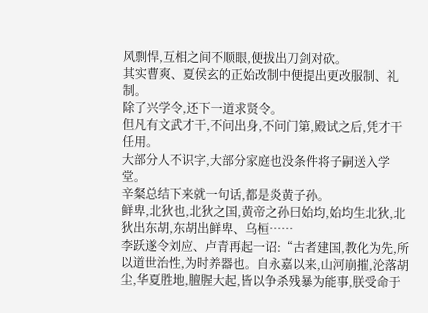风剽悍,互相之间不顺眼,便拔出刀剑对砍。
其实曹爽、夏侯玄的正始改制中便提出更改服制、礼制。
除了兴学令,还下一道求贤令。
但凡有文武才干,不问出身,不问门第,殿试之后,凭才干任用。
大部分人不识字,大部分家庭也没条件将子嗣送入学堂。
辛粲总结下来就一句话,都是炎黄子孙。
鲜卑,北狄也,北狄之国,黄帝之孙曰始均,始均生北狄,北狄出东胡,东胡出鲜卑、乌桓……
李跃遂令刘应、卢青再起一诏:“古者建国,教化为先,所以道世治性,为时养器也。自永嘉以来,山河崩摧,沦落胡尘,华夏胜地,膻腥大起,皆以争杀残暴为能事,朕受命于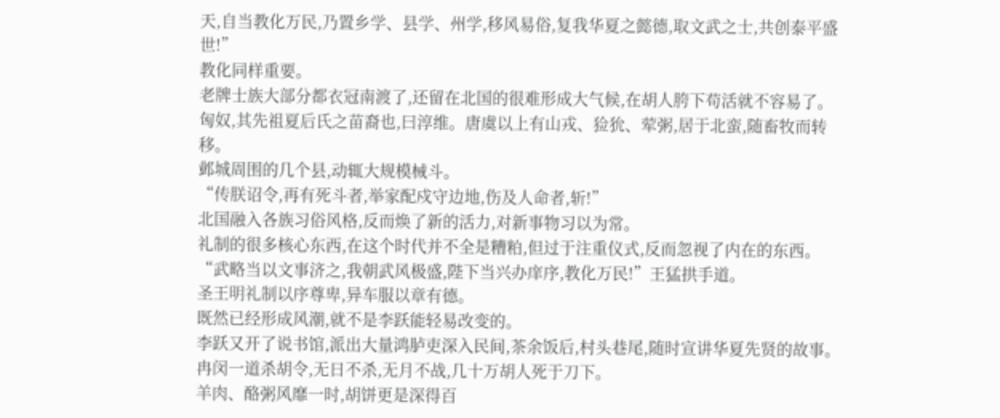天,自当教化万民,乃置乡学、县学、州学,移风易俗,复我华夏之懿德,取文武之士,共创泰平盛世!”
教化同样重要。
老牌士族大部分都衣冠南渡了,还留在北国的很难形成大气候,在胡人胯下苟活就不容易了。
匈奴,其先祖夏后氏之苗裔也,曰淳维。唐虞以上有山戎、猃狁、荤粥,居于北蛮,随畜牧而转移。
邺城周围的几个县,动辄大规模械斗。
“传朕诏令,再有死斗者,举家配戍守边地,伤及人命者,斩!”
北国融入各族习俗风格,反而焕了新的活力,对新事物习以为常。
礼制的很多核心东西,在这个时代并不全是糟粕,但过于注重仪式,反而忽视了内在的东西。
“武略当以文事济之,我朝武风极盛,陛下当兴办庠序,教化万民!”王猛拱手道。
圣王明礼制以序尊卑,异车服以章有德。
既然已经形成风潮,就不是李跃能轻易改变的。
李跃又开了说书馆,派出大量鸿胪吏深入民间,茶余饭后,村头巷尾,随时宣讲华夏先贤的故事。
冉闵一道杀胡令,无日不杀,无月不战,几十万胡人死于刀下。
羊肉、酪粥风靡一时,胡饼更是深得百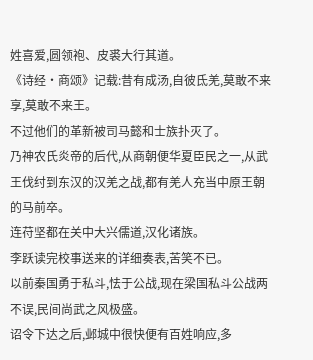姓喜爱,圆领袍、皮裘大行其道。
《诗经·商颂》记载:昔有成汤,自彼氐羌,莫敢不来享,莫敢不来王。
不过他们的革新被司马懿和士族扑灭了。
乃神农氏炎帝的后代,从商朝便华夏臣民之一,从武王伐纣到东汉的汉羌之战,都有羌人充当中原王朝的马前卒。
连苻坚都在关中大兴儒道,汉化诸族。
李跃读完校事送来的详细奏表,苦笑不已。
以前秦国勇于私斗,怯于公战,现在梁国私斗公战两不误,民间尚武之风极盛。
诏令下达之后,邺城中很快便有百姓响应,多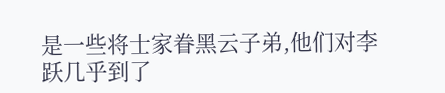是一些将士家眷黑云子弟,他们对李跃几乎到了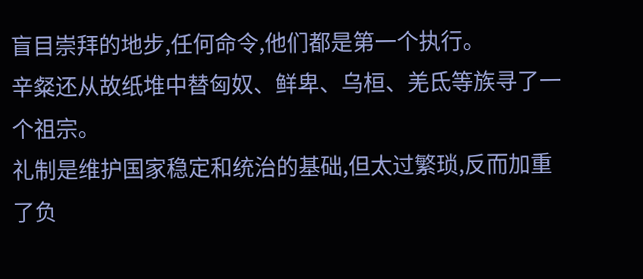盲目崇拜的地步,任何命令,他们都是第一个执行。
辛粲还从故纸堆中替匈奴、鲜卑、乌桓、羌氐等族寻了一个祖宗。
礼制是维护国家稳定和统治的基础,但太过繁琐,反而加重了负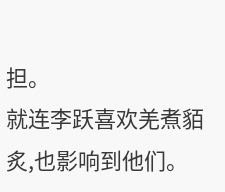担。
就连李跃喜欢羌煮貊炙,也影响到他们。